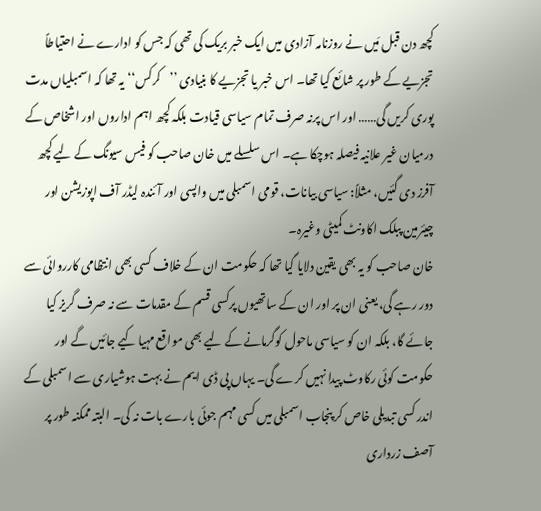کچھ دن قبل مَیں نے روزنامہ آزادی میں ایک خبر بریک کی تھی کہ جس کو ادارے نے احتیاطاً تجزیے کے طور پر شائع کیا تھا۔ اس خبر یا تجزیے کا بنیادی ’’کرکس‘‘ یہ تھا کہ اسمبلیاں مدت پوری کریں گی…… اور اس پرنہ صرف تمام سیاسی قیادت بلکہ کچھ اہم اداروں اور اشخاص کے درمیان غیر علانیہ فیصلہ ہوچکا ہے۔ اس سلسلے میں خان صاحب کو فیس سیونگ کے لیے کچھ آفرز دی گئیں، مثلاً: سیاسی بیانات، قومی اسمبلی میں واپسی اور آئندہ لیڈر آف اپوزیشن اور چیئرمین پبلک اکاونٹ کمیٹی وغیرہ۔
خان صاحب کو یہ بھی یقین دلایا گیا تھا کہ حکومت ان کے خلاف کسی بھی انتظامی کارروائی سے دور رہے گی، یعنی ان پر اور ان کے ساتھیوں پرکسی قسم کے مقدمات سے نہ صرف گریز کیا جائے گا، بلکہ ان کو سیاسی ماحول کوگرمانے کے لیے بھی مواقع مہیا کیے جائیں گے اور حکومت کوئی رکاوٹ پیدا نہیں کرے گی۔ یہاں پی ڈی ایم نے بہت ہوشیاری سے اسمبلی کے اندر کسی تبدیلی خاص کر پنجاب اسمبلی میں کسی مہم جوئی بارے بات نہ کی۔ البتہ ممکنہ طور پر آصف زرداری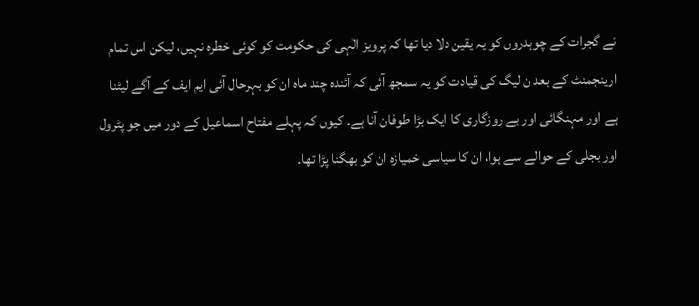نے گجرات کے چوہدروں کو یہ یقین دلا دیا تھا کہ پرویز الٰہی کی حکومت کو کوئی خطرہ نہیں، لیکن اس تمام ارینجمنٹ کے بعد ن لیگ کی قیادت کو یہ سمجھ آئی کہ آئندہ چند ماہ ان کو بہرحال آئی ایم ایف کے آگے لیٹنا ہے اور مہنگائی اور بے روزگاری کا ایک بڑا طوفان آنا ہے۔ کیوں کہ پہلے مفتاح اسماعیل کے دور میں جو پٹرول اور بجلی کے حوالے سے ہوا، ان کا سیاسی خمیازہ ان کو بھگنا پڑا تھا۔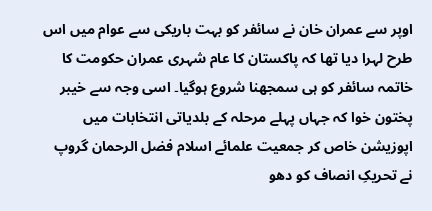اوپر سے عمران خان نے سائفر کو بہت باریکی سے عوام میں اس طرح لہرا دیا تھا کہ پاکستان کا عام شہری عمران حکومت کا خاتمہ سائفر کو ہی سمجھنا شروع ہوگیا۔ اسی وجہ سے خیبر پختون خوا کہ جہاں پہلے مرحلہ کے بلدیاتی انتخابات میں اپوزیشن خاص کر جمعیت علمائے اسلام فضل الرحمان گروپ نے تحریکِ انصاف کو دھو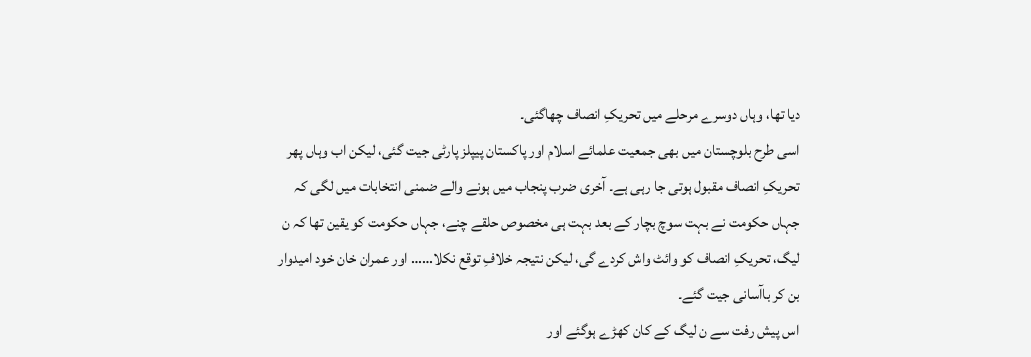دیا تھا، وہاں دوسرے مرحلے میں تحریکِ انصاف چھاگئی۔
اسی طرح بلوچستان میں بھی جمعیت علمائے اسلام اور پاکستان پیپلز پارٹی جیت گئی، لیکن اب وہاں پھر تحریکِ انصاف مقبول ہوتی جا رہی ہے۔ آخری ضرب پنجاب میں ہونے والے ضمنی انتخابات میں لگی کہ جہاں حکومت نے بہت سوچ بچار کے بعد بہت ہی مخصوص حلقے چنے، جہاں حکومت کو یقین تھا کہ ن لیگ، تحریکِ انصاف کو وائٹ واش کردے گی، لیکن نتیجہ خلافِ توقع نکلا…… اور عمران خان خود امیدوار بن کر باآسانی جیت گئے۔
اس پیش رفت سے ن لیگ کے کان کھڑے ہوگئے اور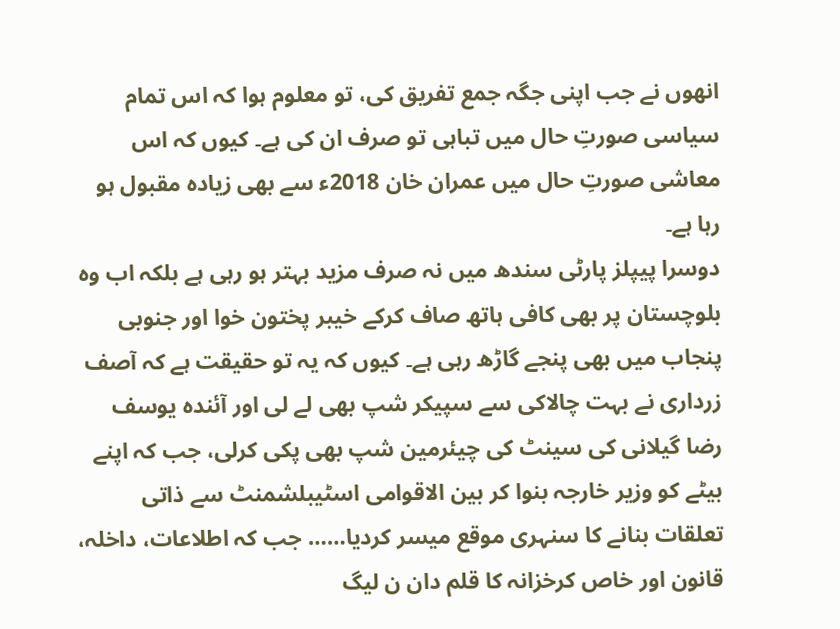انھوں نے جب اپنی جگہ جمع تفریق کی، تو معلوم ہوا کہ اس تمام سیاسی صورتِ حال میں تباہی تو صرف ان کی ہے۔ کیوں کہ اس معاشی صورتِ حال میں عمران خان 2018ء سے بھی زیادہ مقبول ہو رہا ہے۔
دوسرا پیپلز پارٹی سندھ میں نہ صرف مزید بہتر ہو رہی ہے بلکہ اب وہ بلوچستان پر بھی کافی ہاتھ صاف کرکے خیبر پختون خوا اور جنوبی پنجاب میں بھی پنجے گاڑھ رہی ہے۔ کیوں کہ یہ تو حقیقت ہے کہ آصف زرداری نے بہت چالاکی سے سپیکر شپ بھی لے لی اور آئندہ یوسف رضا گیلانی کی سینٹ کی چیئرمین شپ بھی پکی کرلی، جب کہ اپنے بیٹے کو وزیر خارجہ بنوا کر بین الاقوامی اسٹیبلشمنٹ سے ذاتی تعلقات بنانے کا سنہری موقع میسر کردیا…… جب کہ اطلاعات، داخلہ، قانون اور خاص کرخزانہ کا قلم دان ن لیگ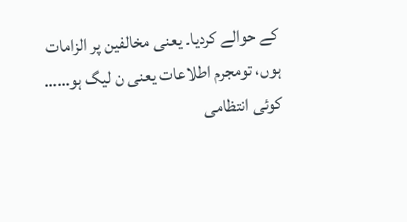کے حوالے کردیا۔ یعنی مخالفین پر الزامات ہوں، تومجرم اطلاعات یعنی ن لیگ ہو…… کوئی انتظامی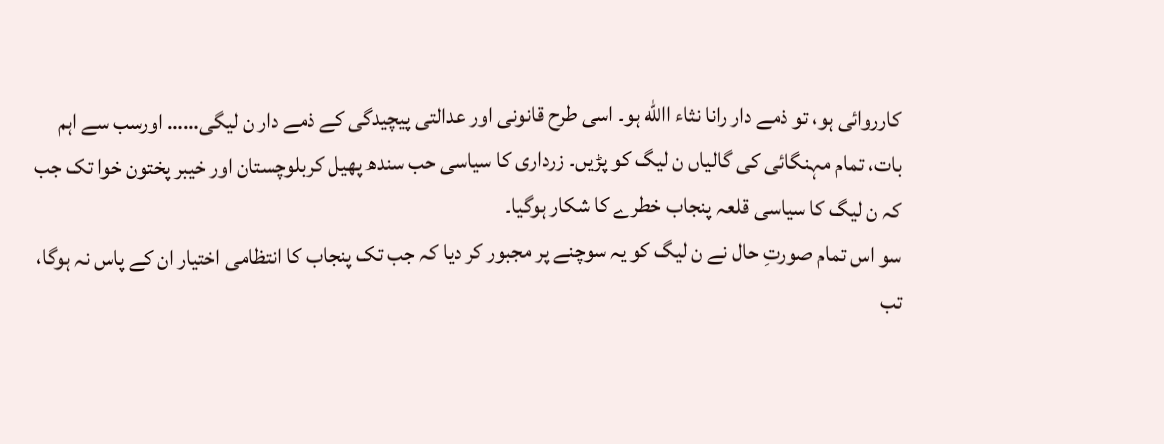کارروائی ہو، تو ذمے دار رانا نثاء االله ہو۔ اسی طرح قانونی اور عدالتی پیچیدگی کے ذمے دار ن لیگی…… اورسب سے اہم بات، تمام مہنگائی کی گالیاں ن لیگ کو پڑیں۔ زرداری کا سیاسی حب سندھ پھیل کربلوچستان اور خیبر پختون خوا تک جب کہ ن لیگ کا سیاسی قلعہ پنجاب خطرے کا شکار ہوگیا۔
سو اس تمام صورتِ حال نے ن لیگ کو یہ سوچنے پر مجبور کر دیا کہ جب تک پنجاب کا انتظامی اختیار ان کے پاس نہ ہوگا، تب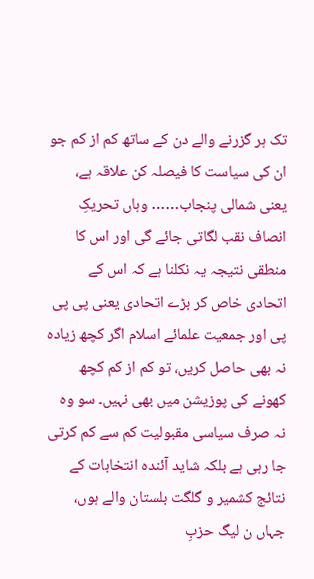تک ہر گزرنے والے دن کے ساتھ کم از کم جو ان کی سیاست کا فیصلہ کن علاقہ ہے، یعنی شمالی پنجاب…… وہاں تحریکِ انصاف نقب لگاتی جائے گی اور اس کا منطقی نتیجہ یہ نکلنا ہے کہ اس کے اتحادی خاص کر بڑے اتحادی یعنی پی پی پی اور جمعیت علمائے اسلام اگر کچھ زیادہ نہ بھی حاصل کریں، تو کم از کم کچھ کھونے کی پوزیشن میں بھی نہیں۔ سو وہ نہ صرف سیاسی مقبولیت کم سے کم کرتی جا رہی ہے بلکہ شاید آئندہ انتخابات کے نتائج کشمیر و گلگت بلستان والے ہوں، جہاں ن لیگ حزبِ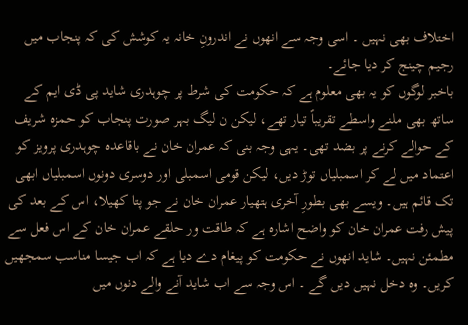اختلاف بھی نہیں ۔ اسی وجہ سے انھوں نے اندرونِ خانہ یہ کوشش کی کہ پنجاب میں رجیم چینج کر دیا جائے۔
باخبر لوگوں کو یہ بھی معلوم ہے کہ حکومت کی شرط پر چوہدری شاید پی ڈی ایم کے ساتھ بھی ملنے واسطے تقریباً تیار تھے، لیکن ن لیگ بہر صورت پنجاب کو حمزہ شریف کے حوالے کرنے پر بضد تھی۔ یہی وجہ بنی کہ عمران خان نے باقاعدہ چوہدری پرویز کو اعتماد میں لے کر اسمبلیاں توڑ دیں، لیکن قومی اسمبلی اور دوسری دونوں اسمبلیاں ابھی تک قائم ہیں۔ ویسے بھی بطورِ آخری ہتھیار عمران خان نے جو پتا کھیلا، اس کے بعد کی پیش رفت عمران خان کو واضح اشارہ ہے کہ طاقت ور حلقے عمران خان کے اس فعل سے مطمئن نہیں۔ شاید انھوں نے حکومت کو پیغام دے دیا ہے کہ اب جیسا مناسب سمجھیں کریں۔ وہ دخل نہیں دیں گے ۔ اس وجہ سے اب شاید آنے والے دنوں میں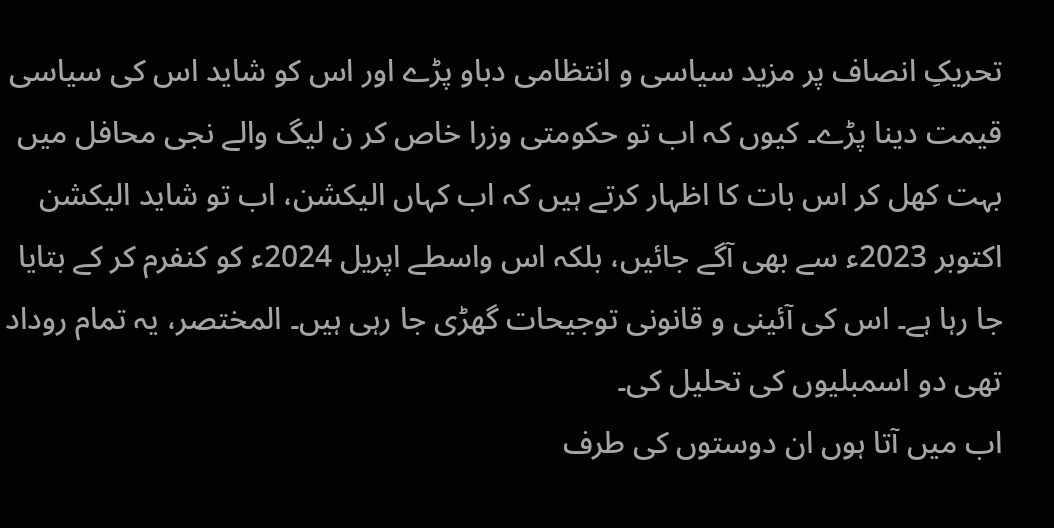تحریکِ انصاف پر مزید سیاسی و انتظامی دباو پڑے اور اس کو شاید اس کی سیاسی قیمت دینا پڑے۔ کیوں کہ اب تو حکومتی وزرا خاص کر ن لیگ والے نجی محافل میں بہت کھل کر اس بات کا اظہار کرتے ہیں کہ اب کہاں الیکشن، اب تو شاید الیکشن اکتوبر 2023ء سے بھی آگے جائیں، بلکہ اس واسطے اپریل 2024ء کو کنفرم کر کے بتایا جا رہا ہے۔ اس کی آئینی و قانونی توجیحات گھڑی جا رہی ہیں۔ المختصر، یہ تمام روداد تھی دو اسمبلیوں کی تحلیل کی۔
اب میں آتا ہوں ان دوستوں کی طرف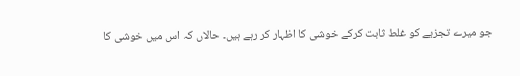جو میرے تجزیے کو غلط ثابت کرکے خوشی کا اظہار کر رہے ہیں۔ حالاں کہ اس میں خوشی کا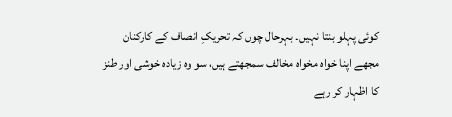کوئی پہلو بنتا نہیں۔ بہرحال چوں کہ تحریکِ انصاف کے کارکنان مجھے اپنا خواہ مخواہ مخالف سمجھتے ہیں، سو وہ زیادہ خوشی اور طنز کا اظہار کر رہے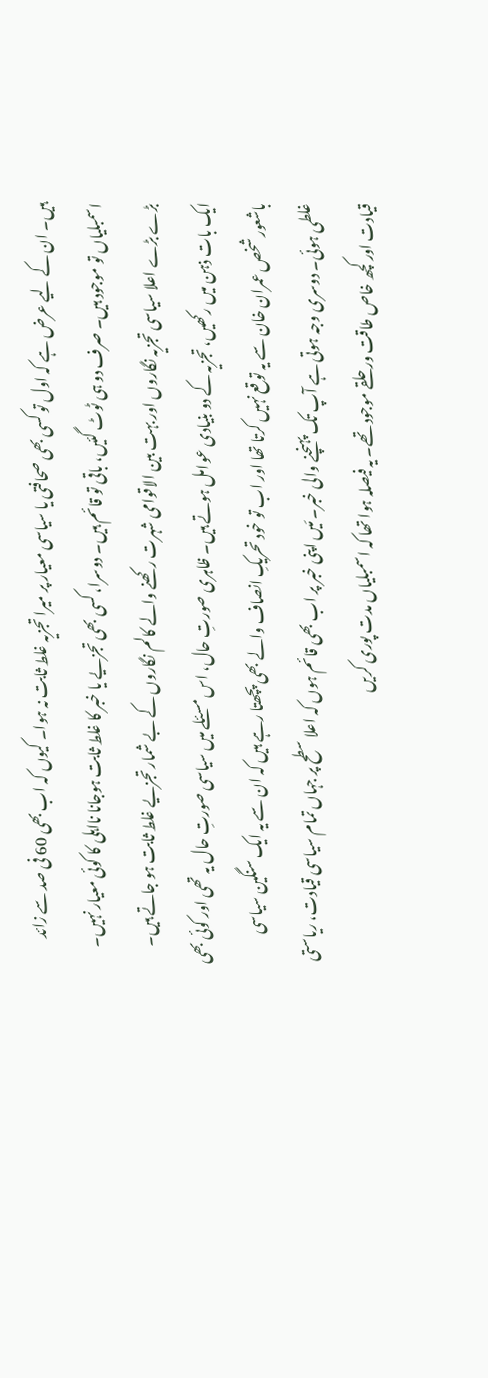ہیں۔ ان کے لیے عرض ہے کہ اول تو کسی بھی صحافتی یا سیاسی معیار پر میرا تجزیہ غلط ثابت نہ ہوا۔ کیوں کہ اب بھی 60 فی صد سے زائد اسمبلیاں تو موجود ہیں۔ صرف دو ہی ٹوٹ گئیں، باقی تو قائم ہیں۔ دوسرا، کسی بھی تجزیے یا خبر کا غلط ثابت ہوجانا نااہلی کا کوئی معیار نہیں۔ بڑے بڑے اعلا سیاسی تجزیہ نگاروں اور بہت بین الاقوامی شہرت رکھنے والے کالم نگاروں کے بے شمار تجزیے غلط ثابت ہو جاتے ہیں۔
ایک بات ذہن میں رکھیں، تجزیہ کے دو بنیادی عوامل ہوتے ہیں۔ ظاہری صورتِ حال، اس مسئلے میں سیاسی صورتِ حال یہ تھی اور کوئی بھی باشعور شخص عمران خان سے یہ توقع نہیں کرتا تھا اور اب تو خود تحریکِ انصاف والے بھی پچھتا رہے ہیں کہ ان سے یہ ایک سنگین سیاسی غلطی ہوئی۔ دوسری وجہ ہوتی ہے آپ تک پہنچنے والی خبر۔ مَیں اپنی خبر پر اب بھی قائم ہوں کہ اعلا سطح پر جہاں تمام سیاسی قیادت، ریاستی قیادت اور کچھ خاص طاقت ور حلقے موجود تھے۔ یہ فیصلہ ہوا تھا کہ اسمبلیاں مدت پوری کریں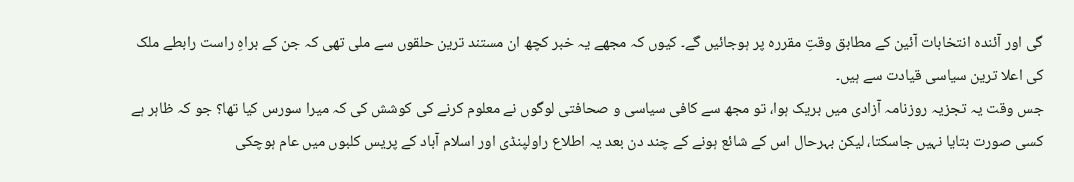گی اور آئندہ انتخابات آئین کے مطابق وقتِ مقررہ پر ہوجائیں گے۔ کیوں کہ مجھے یہ خبر کچھ ان مستند ترین حلقوں سے ملی تھی کہ جن کے براہِ راست رابطے ملک کی اعلا ترین سیاسی قیادت سے ہیں۔
جس وقت یہ تجزیہ روزنامہ آزادی میں بریک ہوا، تو مجھ سے کافی سیاسی و صحافتی لوگوں نے معلوم کرنے کی کوشش کی کہ میرا سورس کیا تھا؟ جو کہ ظاہر ہے کسی صورت بتایا نہیں جاسکتا، لیکن بہرحال اس کے شائع ہونے کے چند دن بعد یہ اطلاع راولپنڈی اور اسلام آباد کے پریس کلبوں میں عام ہوچکی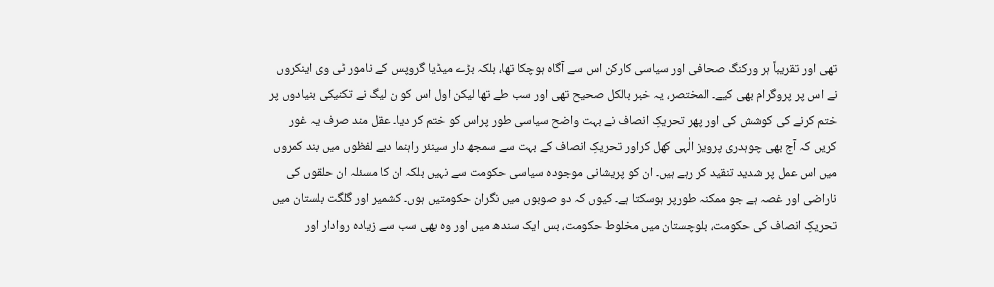تھی اور تقریباً ہر ورکنگ صحافی اور سیاسی کارکن اس سے آگاہ ہوچکا تھا، بلکہ بڑے میڈیا گروپس کے نامور ٹی وی اینکروں نے اس پر پروگرام بھی کیے۔ المختصر، یہ خبر بالکل صحیح تھی اور سب طے تھا لیکن اول اس کو ن لیگ نے تکنیکی بنیادوں پر ختم کرنے کی کوشش کی اور پھر تحریکِ انصاف نے بہت واضح سیاسی طور پراس کو ختم کر دیا۔ عقل مند صرف یہ غور کریں کہ آج بھی چوہدری پرویز الٰہی کھل کراور تحریکِ انصاف کے بہت سے سمجھ دار سینئر راہنما دبے لفظوں میں بند کمروں میں اس عمل پر شدید تنقید کر رہے ہیں۔ ان کو پریشانی موجودہ سیاسی حکومت سے نہیں بلکہ ان کا مسئلہ ان حلقوں کی ناراضی اور غصہ ہے جو ممکنہ طورپر ہوسکتا ہے۔ کیوں کہ دو صوبوں میں نگران حکومتیں ہوں۔ کشمیر اور گلگت بلستان میں تحریکِ انصاف کی حکومت، بلوچستان میں مخلوط حکومت، بس ایک سندھ میں اور وہ بھی سب سے زیادہ روادار اور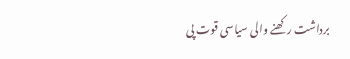برداشت رکھنے والی سیاسی قوت پی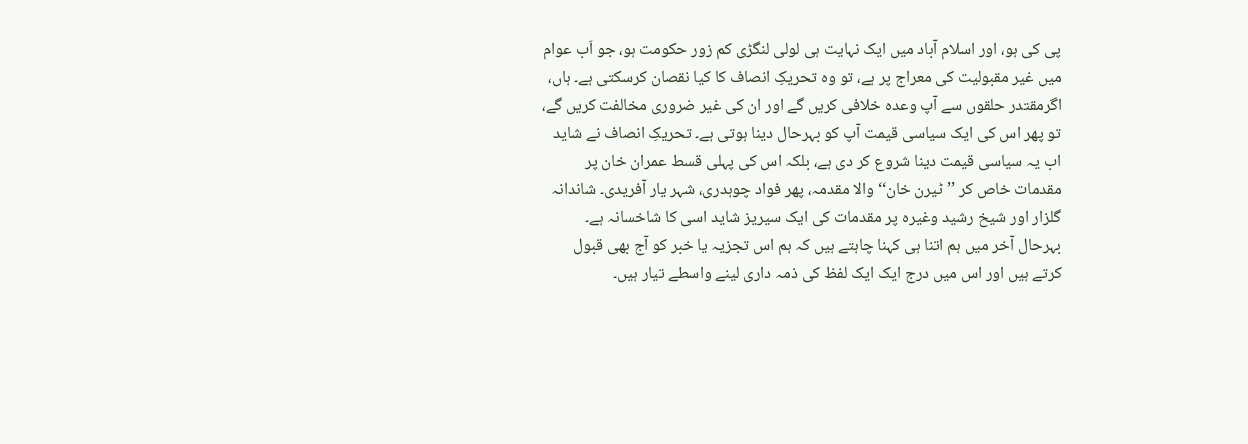پی کی ہو، اور اسلام آباد میں ایک نہایت ہی لولی لنگڑی کم زور حکومت ہو، جو اَب عوام میں غیر مقبولیت کی معراج پر ہے، تو وہ تحریکِ انصاف کا کیا نقصان کرسکتی ہے۔ ہاں، اگرمقتدر حلقوں سے آپ وعدہ خلافی کریں گے اور ان کی غیر ضروری مخالفت کریں گے، تو پھر اس کی ایک سیاسی قیمت آپ کو بہرحال دینا ہوتی ہے۔ تحریکِ انصاف نے شاید اب یہ سیاسی قیمت دینا شروع کر دی ہے، بلکہ اس کی پہلی قسط عمران خان پر مقدمات خاص کر ’’ٹیرن خان‘‘ والا مقدمہ، پھر فواد چوہدری، شہر یار آفریدی۔ شاندانہ گلزار اور شیخ رشید وغیرہ پر مقدمات کی ایک سیریز شاید اسی کا شاخسانہ ہے۔
بہرحال آخر میں ہم اتنا ہی کہنا چاہتے ہیں کہ ہم اس تجزیہ یا خبر کو آج بھی قبول کرتے ہیں اور اس میں درج ایک ایک لفظ کی ذمہ داری لینے واسطے تیار ہیں۔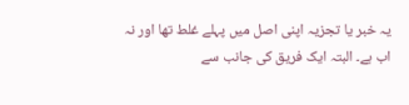یہ خبر یا تجزیہ اپنی اصل میں پہلے غلط تھا اور نہ اب ہے۔ البتہ ایک فریق کی جانب سے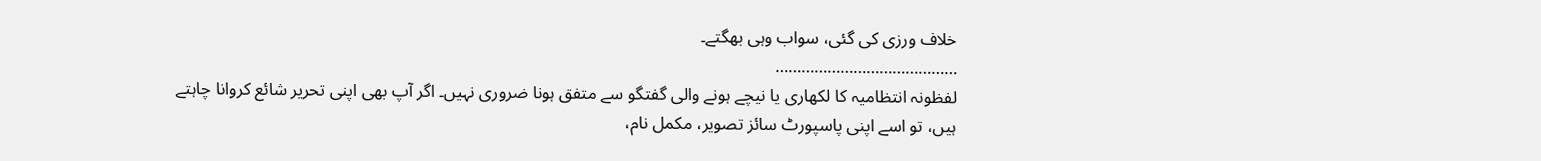خلاف ورزی کی گئی، سواب وہی بھگتے۔
……………………………………
لفظونہ انتظامیہ کا لکھاری یا نیچے ہونے والی گفتگو سے متفق ہونا ضروری نہیں۔ اگر آپ بھی اپنی تحریر شائع کروانا چاہتے ہیں، تو اسے اپنی پاسپورٹ سائز تصویر، مکمل نام،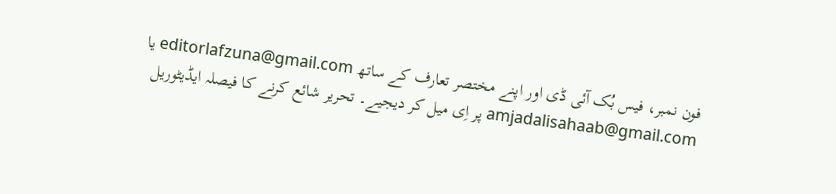فون نمبر، فیس بُک آئی ڈی اور اپنے مختصر تعارف کے ساتھ editorlafzuna@gmail.com یا amjadalisahaab@gmail.com پر اِی میل کر دیجیے۔ تحریر شائع کرنے کا فیصلہ ایڈیٹوریل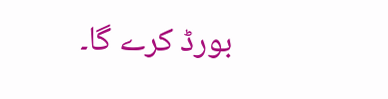بورڈ کرے گا۔